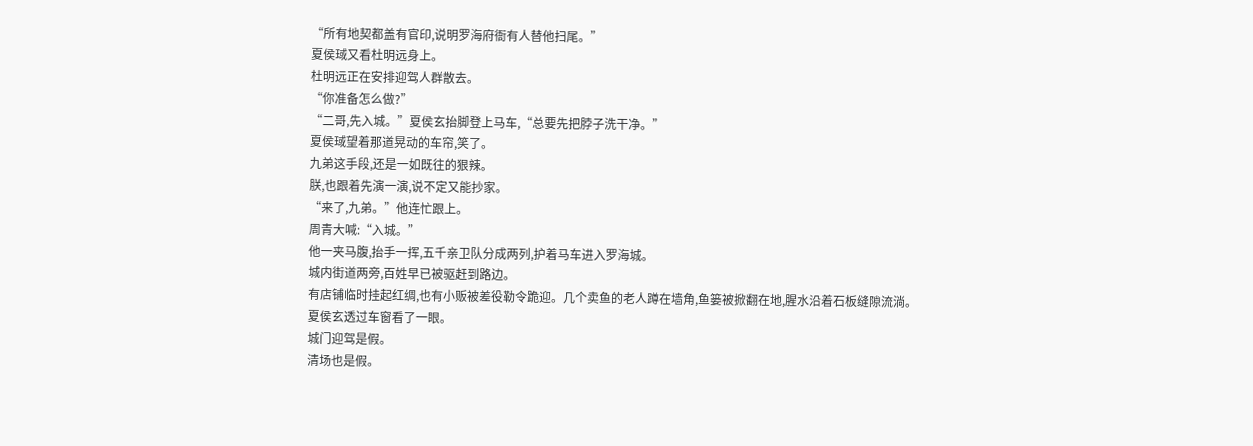“所有地契都盖有官印,说明罗海府衙有人替他扫尾。”
夏侯琙又看杜明远身上。
杜明远正在安排迎驾人群散去。
“你准备怎么做?”
“二哥,先入城。”夏侯玄抬脚登上马车,“总要先把脖子洗干净。”
夏侯琙望着那道晃动的车帘,笑了。
九弟这手段,还是一如既往的狠辣。
朕,也跟着先演一演,说不定又能抄家。
“来了,九弟。”他连忙跟上。
周青大喊:“入城。”
他一夹马腹,抬手一挥,五千亲卫队分成两列,护着马车进入罗海城。
城内街道两旁,百姓早已被驱赶到路边。
有店铺临时挂起红绸,也有小贩被差役勒令跪迎。几个卖鱼的老人蹲在墙角,鱼篓被掀翻在地,腥水沿着石板缝隙流淌。
夏侯玄透过车窗看了一眼。
城门迎驾是假。
清场也是假。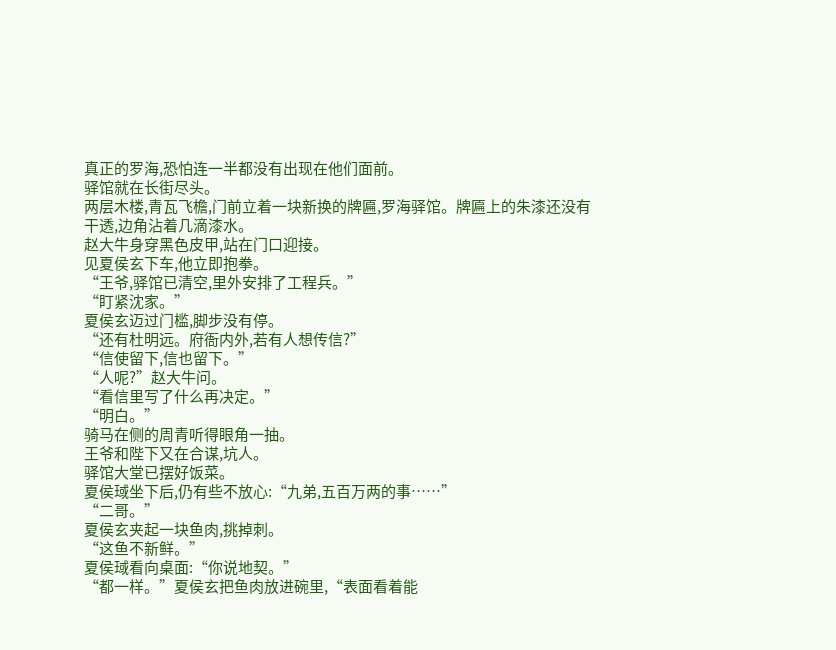真正的罗海,恐怕连一半都没有出现在他们面前。
驿馆就在长街尽头。
两层木楼,青瓦飞檐,门前立着一块新换的牌匾,罗海驿馆。牌匾上的朱漆还没有干透,边角沾着几滴漆水。
赵大牛身穿黑色皮甲,站在门口迎接。
见夏侯玄下车,他立即抱拳。
“王爷,驿馆已清空,里外安排了工程兵。”
“盯紧沈家。”
夏侯玄迈过门槛,脚步没有停。
“还有杜明远。府衙内外,若有人想传信?”
“信使留下,信也留下。”
“人呢?”赵大牛问。
“看信里写了什么再决定。”
“明白。”
骑马在侧的周青听得眼角一抽。
王爷和陛下又在合谋,坑人。
驿馆大堂已摆好饭菜。
夏侯琙坐下后,仍有些不放心:“九弟,五百万两的事……”
“二哥。”
夏侯玄夹起一块鱼肉,挑掉刺。
“这鱼不新鲜。”
夏侯琙看向桌面:“你说地契。”
“都一样。”夏侯玄把鱼肉放进碗里,“表面看着能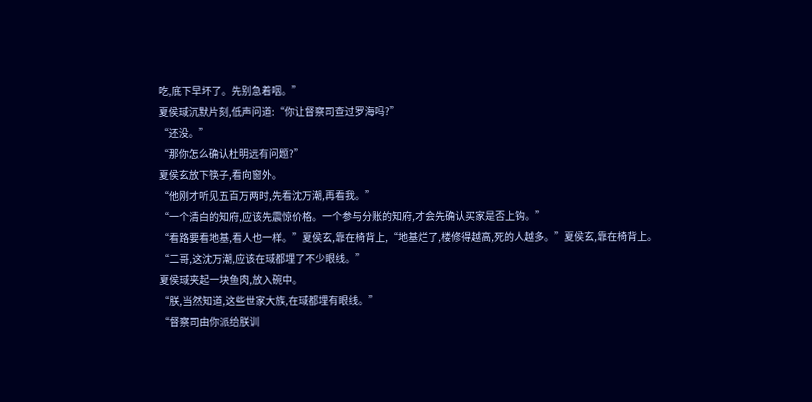吃,底下早坏了。先别急着咽。”
夏侯琙沉默片刻,低声问道:“你让督察司查过罗海吗?”
“还没。”
“那你怎么确认杜明远有问题?”
夏侯玄放下筷子,看向窗外。
“他刚才听见五百万两时,先看沈万潮,再看我。”
“一个清白的知府,应该先震惊价格。一个参与分账的知府,才会先确认买家是否上钩。”
“看路要看地基,看人也一样。”夏侯玄,靠在椅背上,“地基烂了,楼修得越高,死的人越多。”夏侯玄,靠在椅背上。
“二哥,这沈万潮,应该在琙都埋了不少眼线。”
夏侯琙夹起一块鱼肉,放入碗中。
“朕,当然知道,这些世家大族,在琙都埋有眼线。”
“督察司由你派给朕训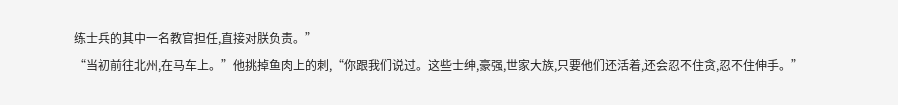练士兵的其中一名教官担任,直接对朕负责。”
“当初前往北州,在马车上。”他挑掉鱼肉上的刺,“你跟我们说过。这些士绅,豪强,世家大族,只要他们还活着,还会忍不住贪,忍不住伸手。”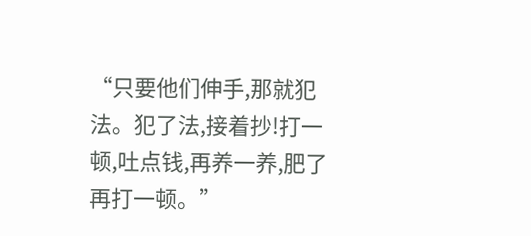“只要他们伸手,那就犯法。犯了法,接着抄!打一顿,吐点钱,再养一养,肥了再打一顿。”